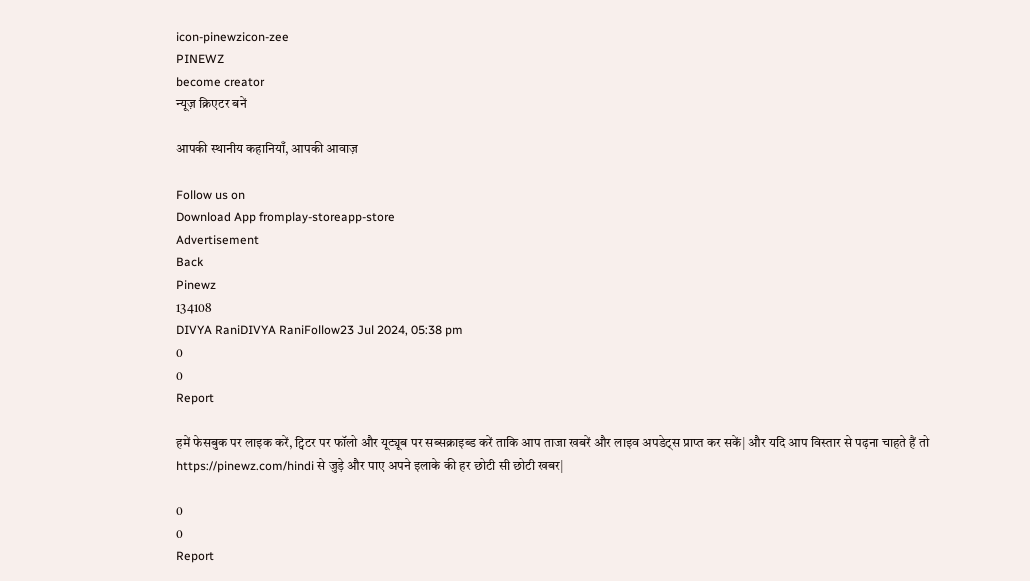icon-pinewzicon-zee
PINEWZ
become creator
न्यूज़ क्रिएटर बनें

आपकी स्थानीय कहानियाँ, आपकी आवाज़

Follow us on
Download App fromplay-storeapp-store
Advertisement
Back
Pinewz
134108
DIVYA RaniDIVYA RaniFollow23 Jul 2024, 05:38 pm
0
0
Report

हमें फेसबुक पर लाइक करें, ट्विटर पर फॉलो और यूट्यूब पर सब्सक्राइब्ड करें ताकि आप ताजा खबरें और लाइव अपडेट्स प्राप्त कर सकें| और यदि आप विस्तार से पढ़ना चाहते हैं तो https://pinewz.com/hindi से जुड़े और पाए अपने इलाके की हर छोटी सी छोटी खबर|

0
0
Report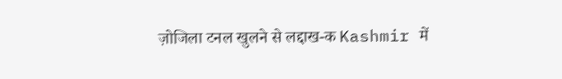ज़ोजिला टनल खुलने से लद्दाख-क Kashmir में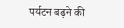पर्यटन बढ़ने की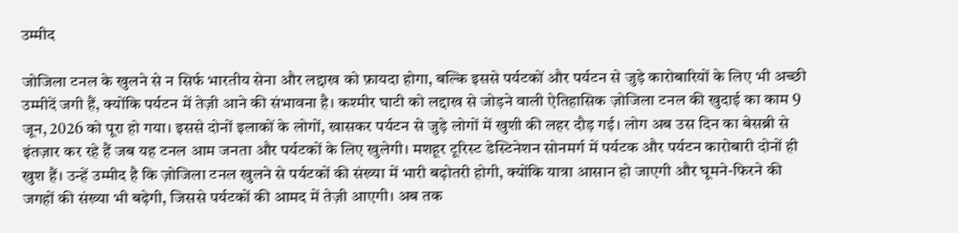उम्मीद

जोजिला टनल के खुलने से न सिर्फ भारतीय सेना और लद्दाख को फ़ायदा होगा, बल्कि इससे पर्यटकों और पर्यटन से जुड़े कारोबारियों के लिए भी अच्छी उम्मीदें जगी हैं, क्योंकि पर्यटन में तेज़ी आने की संभावना है। कश्मीर घाटी को लद्दाख से जोड़ने वाली ऐतिहासिक ज़ोजिला टनल की खुदाई का काम 9 जून, 2026 को पूरा हो गया। इससे दोनों इलाकों के लोगों, खासकर पर्यटन से जुड़े लोगों में खुशी की लहर दौड़ गई। लोग अब उस दिन का बेसब्री से इंतज़ार कर रहे हैं जब यह टनल आम जनता और पर्यटकों के लिए खुलेगी। मशहूर टूरिस्ट डेस्टिनेशन सोनमर्ग में पर्यटक और पर्यटन कारोबारी दोनों ही खुश हैं। उन्हें उम्मीद है कि ज़ोजिला टनल खुलने से पर्यटकों की संख्या में भारी बढ़ोतरी होगी, क्योंकि यात्रा आसान हो जाएगी और घूमने-फिरने की जगहों की संख्या भी बढ़ेगी, जिससे पर्यटकों की आमद में तेज़ी आएगी। अब तक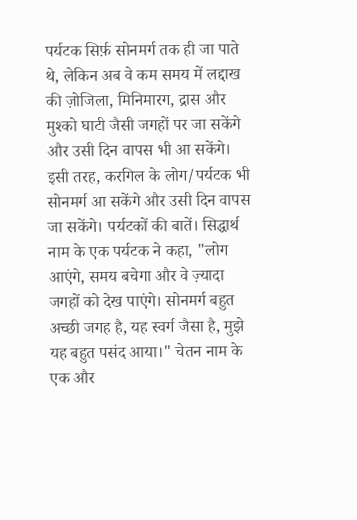पर्यटक सिर्फ़ सोनमर्ग तक ही जा पाते थे, लेकिन अब वे कम समय में लद्दाख की ज़ोजिला, मिनिमारग, द्रास और मुश्को घाटी जैसी जगहों पर जा सकेंगे और उसी दिन वापस भी आ सकेंगे। इसी तरह, करगिल के लोग/पर्यटक भी सोनमर्ग आ सकेंगे और उसी दिन वापस जा सकेंगे। पर्यटकों की बातें। सिद्धार्थ नाम के एक पर्यटक ने कहा, "लोग आएंगे, समय बचेगा और वे ज़्यादा जगहों को देख पाएंगे। सोनमर्ग बहुत अच्छी जगह है, यह स्वर्ग जैसा है, मुझे यह बहुत पसंद आया।" चेतन नाम के एक और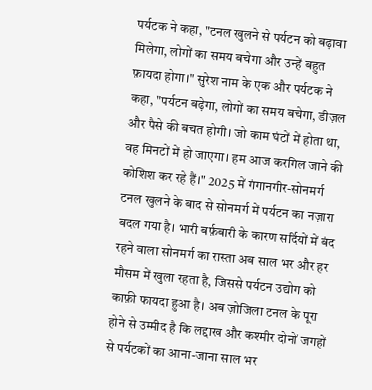पर्यटक ने कहा, "टनल खुलने से पर्यटन को बढ़ावा मिलेगा, लोगों का समय बचेगा और उन्हें बहुत फ़ायदा होगा।" सुरेश नाम के एक और पर्यटक ने कहा, "पर्यटन बढ़ेगा, लोगों का समय बचेगा, डीज़ल और पैसे की बचत होगी। जो काम घंटों में होता था, वह मिनटों में हो जाएगा। हम आज करगिल जाने की कोशिश कर रहे हैं।" 2025 में गंगानगीर-सोनमर्ग टनल खुलने के बाद से सोनमर्ग में पर्यटन का नज़ारा बदल गया है। भारी बर्फ़बारी के कारण सर्दियों में बंद रहने वाला सोनमर्ग का रास्ता अब साल भर और हर मौसम में खुला रहता है, जिससे पर्यटन उद्योग को काफ़ी फायदा हुआ है। अब ज़ोजिला टनल के पूरा होने से उम्मीद है कि लद्दाख और कश्मीर दोनों जगहों से पर्यटकों का आना-जाना साल भर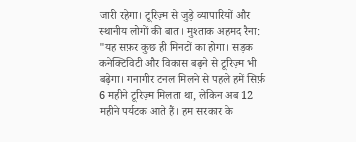जारी रहेगा। टूरिज़्म से जुड़े व्यापारियों और स्थानीय लोगों की बात। मुश्ताक अहमद रैना: "यह सफ़र कुछ ही मिनटों का होगा। सड़क कनेक्टिविटी और विकास बढ़ने से टूरिज़्म भी बढ़ेगा। गनागीर टनल मिलने से पहले हमें सिर्फ़ 6 महीने टूरिज़्म मिलता था, लेकिन अब 12 महीने पर्यटक आते हैं। हम सरकार के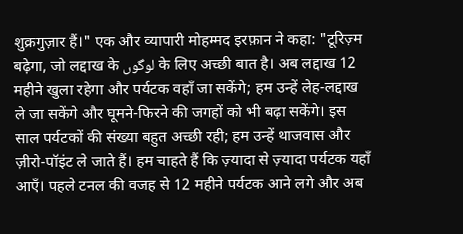शुक्रगुज़ार हैं।" एक और व्यापारी मोहम्मद इरफ़ान ने कहा: "टूरिज़्म बढ़ेगा, जो लद्दाख के لوگوں के लिए अच्छी बात है। अब लद्दाख 12 महीने खुला रहेगा और पर्यटक वहाँ जा सकेंगे; हम उन्हें लेह-लद्दाख ले जा सकेंगे और घूमने-फिरने की जगहों को भी बढ़ा सकेंगे। इस साल पर्यटकों की संख्या बहुत अच्छी रही; हम उन्हें थाजवास और ज़ीरो-पॉइंट ले जाते हैं। हम चाहते हैं कि ज़्यादा से ज़्यादा पर्यटक यहाँ आएँ। पहले टनल की वजह से 12 महीने पर्यटक आने लगे और अब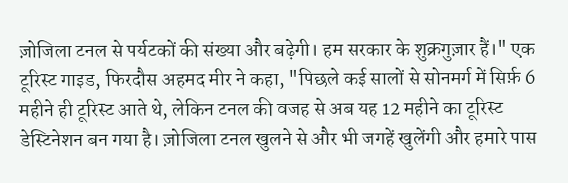ज़ोजिला टनल से पर्यटकों की संख्या और बढ़ेगी। हम सरकार के शुक्रगुज़ार हैं।" एक टूरिस्ट गाइड, फिरदौस अहमद मीर ने कहा, "पिछले कई सालों से सोनमर्ग में सिर्फ़ 6 महीने ही टूरिस्ट आते थे, लेकिन टनल की वजह से अब यह 12 महीने का टूरिस्ट डेस्टिनेशन बन गया है। ज़ोजिला टनल खुलने से और भी जगहें खुलेंगी और हमारे पास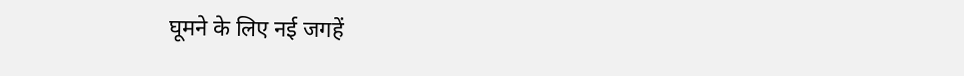घूमने के लिए नई जगहें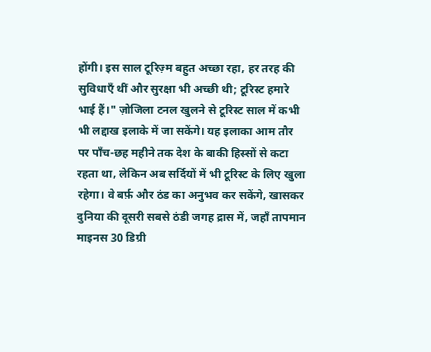होंगी। इस साल टूरिज़्म बहुत अच्छा रहा, हर तरह की सुविधाएँ थीं और सुरक्षा भी अच्छी थी; टूरिस्ट हमारे भाई हैं।" ज़ोजिला टनल खुलने से टूरिस्ट साल में कभी भी लद्दाख इलाके में जा सकेंगे। यह इलाका आम तौर पर पाँच-छह महीने तक देश के बाकी हिस्सों से कटा रहता था, लेकिन अब सर्दियों में भी टूरिस्ट के लिए खुला रहेगा। वे बर्फ़ और ठंड का अनुभव कर सकेंगे, खासकर दुनिया की दूसरी सबसे ठंडी जगह द्रास में, जहाँ तापमान माइनस 30 डिग्री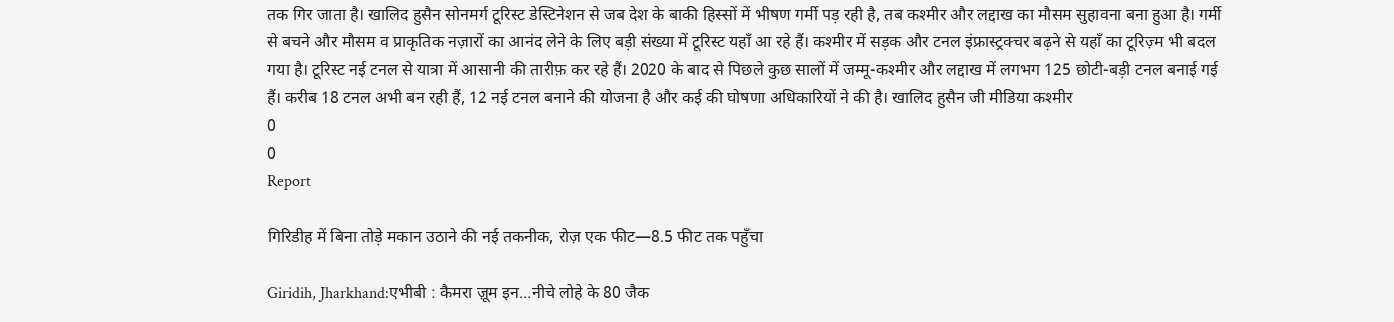तक गिर जाता है। खालिद हुसैन सोनमर्ग टूरिस्ट डेस्टिनेशन से जब देश के बाकी हिस्सों में भीषण गर्मी पड़ रही है, तब कश्मीर और लद्दाख का मौसम सुहावना बना हुआ है। गर्मी से बचने और मौसम व प्राकृतिक नज़ारों का आनंद लेने के लिए बड़ी संख्या में टूरिस्ट यहाँ आ रहे हैं। कश्मीर में सड़क और टनल इंफ्रास्ट्रक्चर बढ़ने से यहाँ का टूरिज़्म भी बदल गया है। टूरिस्ट नई टनल से यात्रा में आसानी की तारीफ़ कर रहे हैं। 2020 के बाद से पिछले कुछ सालों में जम्मू-कश्मीर और लद्दाख में लगभग 125 छोटी-बड़ी टनल बनाई गई हैं। करीब 18 टनल अभी बन रही हैं, 12 नई टनल बनाने की योजना है और कई की घोषणा अधिकारियों ने की है। खालिद हुसैन जी मीडिया कश्मीर
0
0
Report

गिरिडीह में बिना तोड़े मकान उठाने की नई तकनीक, रोज़ एक फीट—8.5 फीट तक पहुँचा

Giridih, Jharkhand:एभीबी : कैमरा ज़ूम इन...नीचे लोहे के 80 जैक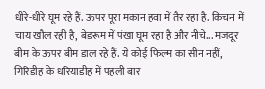धीरे-धीरे घूम रहे हैं. ऊपर पूरा मकान हवा में तैर रहा है. किचन में चाय खौल रही है, बेडरूम में पंखा घूम रहा है और नीचे... मजदूर बीम के ऊपर बीम डाल रहे हैं. ये कोई फिल्म का सीन नहीं, गिरिडीह के धरियाडीह में पहली बार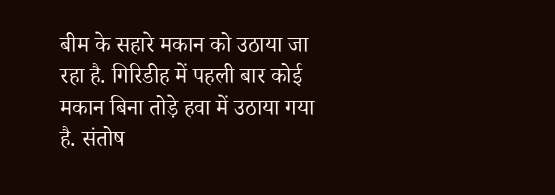बीम के सहारे मकान को उठाया जा रहा है. गिरिडीह में पहली बार कोई मकान बिना तोड़े हवा में उठाया गया है. संतोष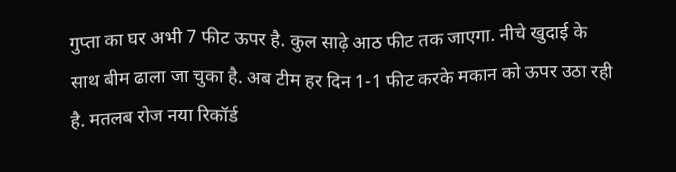गुप्ता का घर अभी 7 फीट ऊपर है. कुल साढ़े आठ फीट तक जाएगा. नीचे खुदाई के साथ बीम ढाला जा चुका है. अब टीम हर दिन 1-1 फीट करके मकान को ऊपर उठा रही है. मतलब रोज नया रिकॉर्ड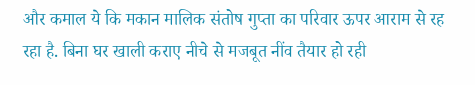और कमाल ये कि मकान मालिक संतोष गुप्ता का परिवार ऊपर आराम से रह रहा है. बिना घर खाली कराए नीचे से मजबूत नींव तैयार हो रही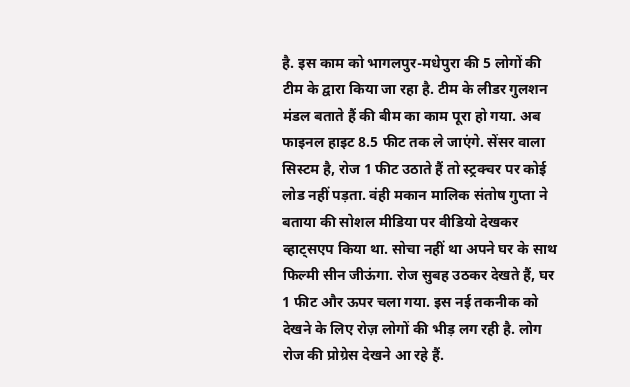है. इस काम को भागलपुर-मधेपुरा की 5 लोगों की टीम के द्वारा किया जा रहा है. टीम के लीडर गुलशन मंडल बताते हैं की बीम का काम पूरा हो गया. अब फाइनल हाइट 8.5 फीट तक ले जाएंगे. सेंसर वाला सिस्टम है, रोज 1 फीट उठाते हैं तो स्ट्रक्चर पर कोई लोड नहीं पड़ता. वंही मकान मालिक संतोष गुप्ता ने बताया की सोशल मीडिया पर वीडियो देखकर व्हाट्सएप किया था. सोचा नहीं था अपने घर के साथ फिल्मी सीन जीऊंगा. रोज सुबह उठकर देखते हैं, घर 1 फीट और ऊपर चला गया. इस नई तकनीक को देखने के लिए रोज़ लोगों की भीड़ लग रही है. लोग रोज की प्रोग्रेस देखने आ रहे हैं.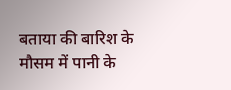बताया की बारिश के मौसम में पानी के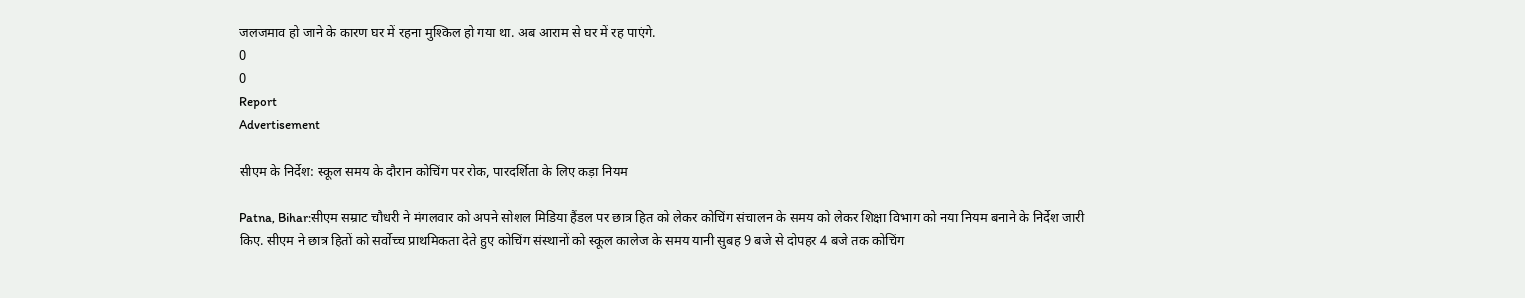जलजमाव हो जाने के कारण घर में रहना मुश्किल हो गया था. अब आराम से घर में रह पाएंगे.
0
0
Report
Advertisement

सीएम के निर्देश: स्कूल समय के दौरान कोचिंग पर रोक, पारदर्शिता के लिए कड़ा नियम

Patna, Bihar:सीएम सम्राट चौधरी ने मंगलवार को अपने सोशल मिडिया हैंडल पर छात्र हित को लेकर कोचिंग संचालन के समय को लेकर शिक्षा विभाग को नया नियम बनाने के निर्देश जारी किए. सीएम ने छात्र हितों को सर्वोच्च प्राथमिकता देते हुए कोचिंग संस्थानों को स्कूल कालेज के समय यानी सुबह 9 बजे से दोपहर 4 बजे तक कोचिंग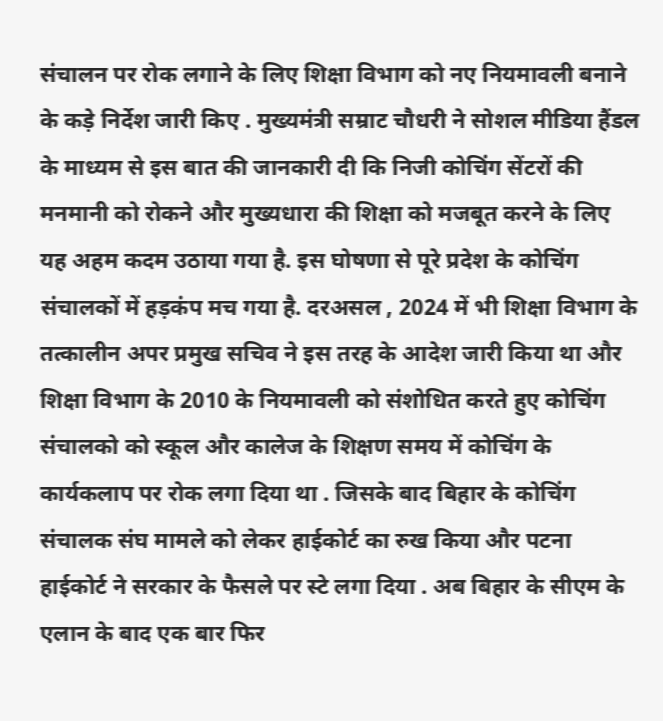संचालन पर रोक लगाने के लिए शिक्षा विभाग को नए नियमावली बनाने के कड़े निर्देश जारी किए . मुख्यमंत्री सम्राट चौधरी ने सोशल मीडिया हैंडल के माध्यम से इस बात की जानकारी दी कि निजी कोचिंग सेंटरों की मनमानी को रोकने और मुख्यधारा की शिक्षा को मजबूत करने के लिए यह अहम कदम उठाया गया है. इस घोषणा से पूरे प्रदेश के कोचिंग संचालकों में हड़कंप मच गया है. दरअसल , 2024 में भी शिक्षा विभाग के तत्कालीन अपर प्रमुख सचिव ने इस तरह के आदेश जारी किया था और शिक्षा विभाग के 2010 के नियमावली को संशोधित करते हुए कोचिंग संचालको को स्कूल और कालेज के शिक्षण समय में कोचिंग के कार्यकलाप पर रोक लगा दिया था . जिसके बाद बिहार के कोचिंग संचालक संघ मामले को लेकर हाईकोर्ट का रुख किया और पटना हाईकोर्ट ने सरकार के फैसले पर स्टे लगा दिया . अब बिहार के सीएम के एलान के बाद एक बार फिर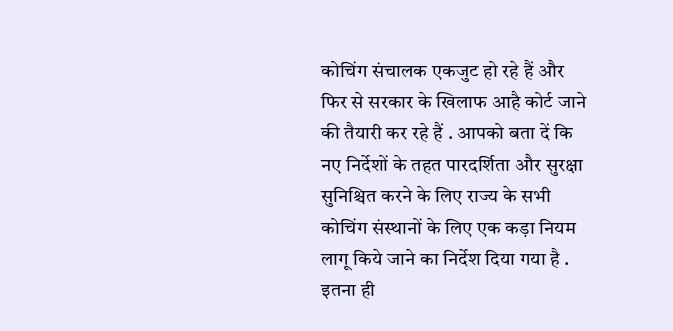कोचिंग संचालक एकजुट हो रहे हैं और फिर से सरकार के खिलाफ आहै कोर्ट जाने की तैयारी कर रहे हैं . आपको बता दें कि नए निर्देशों के तहत पारदर्शिता और सुरक्षा सुनिश्चित करने के लिए राज्य के सभी कोचिंग संस्थानों के लिए एक कड़ा नियम लागू किये जाने का निर्देश दिया गया है . इतना ही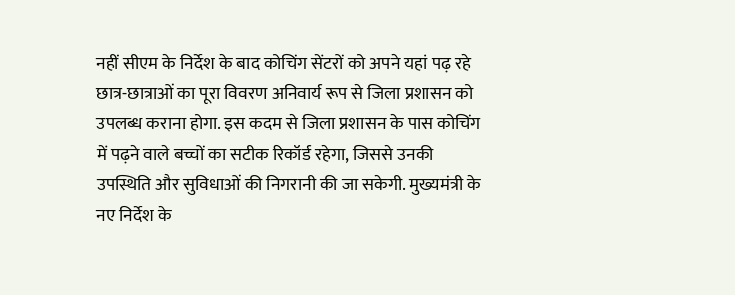नहीं सीएम के निर्देश के बाद कोचिंग सेंटरों को अपने यहां पढ़ रहे छात्र-छात्राओं का पूरा विवरण अनिवार्य रूप से जिला प्रशासन को उपलब्ध कराना होगा. इस कदम से जिला प्रशासन के पास कोचिंग में पढ़ने वाले बच्चों का सटीक रिकॉर्ड रहेगा, जिससे उनकी उपस्थिति और सुविधाओं की निगरानी की जा सकेगी. मुख्यमंत्री के नए निर्देश के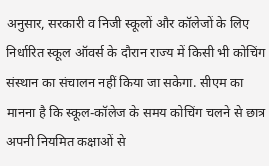अनुसार, सरकारी व निजी स्कूलों और कॉलेजों के लिए निर्धारित स्कूल ऑवर्स के दौरान राज्य में किसी भी कोचिंग संस्थान का संचालन नहीं किया जा सकेगा. सीएम का मानना है कि स्कूल-कॉलेज के समय कोचिंग चलने से छात्र अपनी नियमित कक्षाओं से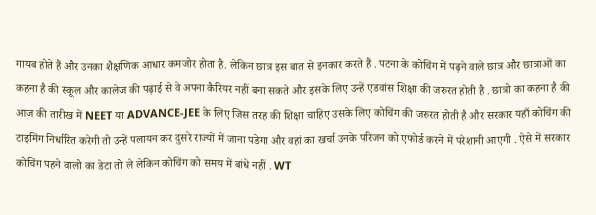गायब होते हैं और उनका शैक्षणिक आधार कमजोर होता है. लेकिन छात्र इस बात से इनकार करते हैं . पटना के कोचिंग में पढ़ने वाले छात्र और छात्राओं का कहना है की स्कूल और कालेज की पढ़ाई से वे अपना कैरियर नहीं बना सकते और इसके लिए उन्हें एडवांस शिक्षा की जरुरत होती है . छात्रो का कहना है की आज की तारीख में NEET या ADVANCE-JEE के लिए जिस तरह की शिक्षा चाहिए उसके लिए कोचिंग की जरुरत होती है और सरकार यहाँ कोचिंग की टाइमिंग निर्धारित करेगी तो उन्हें पलायन कर दुसरे राज्यों में जाना पडेगा और वहां का खर्चा उनके परिजन को एफोर्ड करने में परेशानी आएगी . ऐसे में सरकार कोचिंग पहने वालो का डेटा तो ले लेकिन कोचिंग को समय में बांधे नहीं . WT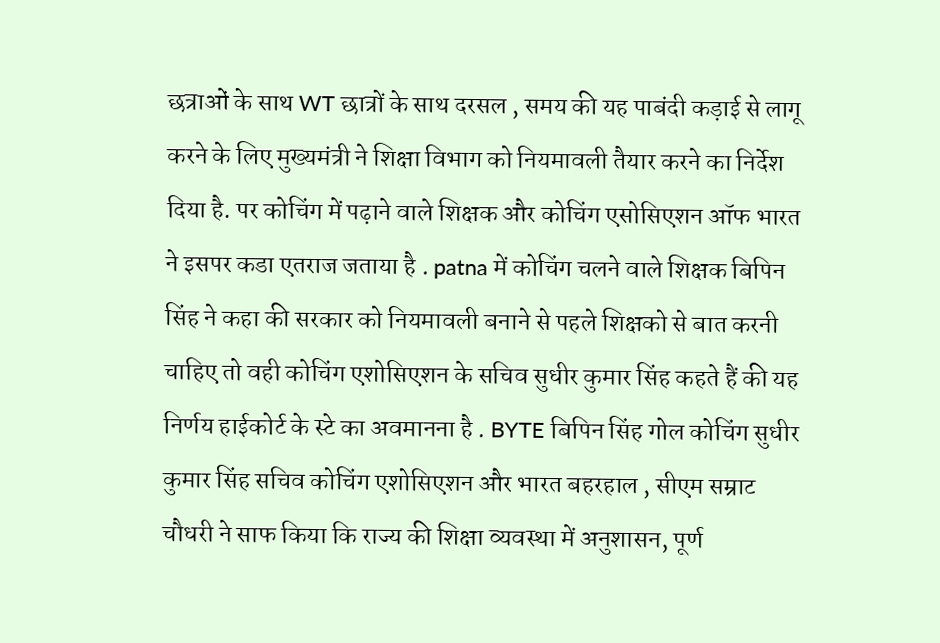छत्राओं के साथ WT छात्रों के साथ दरसल , समय की यह पाबंदी कड़ाई से लागू करने के लिए मुख्यमंत्री ने शिक्षा विभाग को नियमावली तैयार करने का निर्देश दिया है. पर कोचिंग में पढ़ाने वाले शिक्षक और कोचिंग एसोसिएशन ऑफ भारत ने इसपर कडा एतराज जताया है . patna में कोचिंग चलने वाले शिक्षक बिपिन सिंह ने कहा की सरकार को नियमावली बनाने से पहले शिक्षको से बात करनी चाहिए तो वही कोचिंग एशोसिएशन के सचिव सुधीर कुमार सिंह कहते हैं की यह निर्णय हाईकोर्ट के स्टे का अवमानना है . BYTE बिपिन सिंह गोल कोचिंग सुधीर कुमार सिंह सचिव कोचिंग एशोसिएशन और भारत बहरहाल , सीएम सम्राट चौधरी ने साफ किया कि राज्य की शिक्षा व्यवस्था में अनुशासन, पूर्ण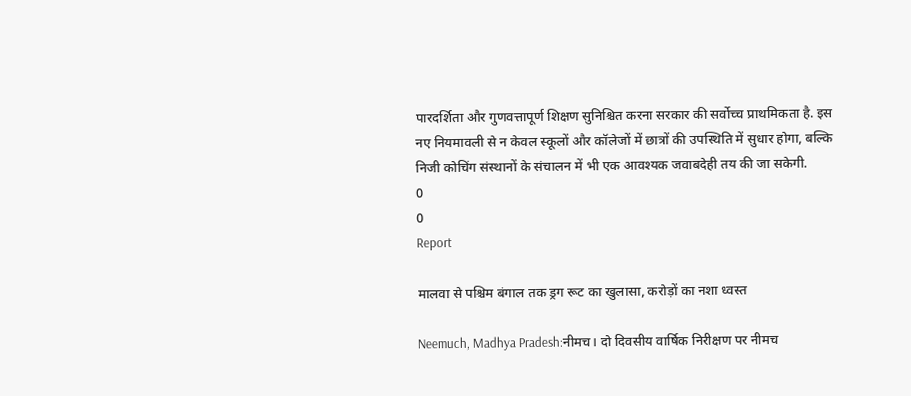पारदर्शिता और गुणवत्तापूर्ण शिक्षण सुनिश्चित करना सरकार की सर्वोच्च प्राथमिकता है. इस नए नियमावली से न केवल स्कूलों और कॉलेजों में छात्रों की उपस्थिति में सुधार होगा, बल्कि निजी कोचिंग संस्थानों के संचालन में भी एक आवश्यक जवाबदेही तय की जा सकेगी.
0
0
Report

मालवा से पश्चिम बंगाल तक ड्रग रूट का खुलासा, करोड़ों का नशा ध्वस्त

Neemuch, Madhya Pradesh:नीमच। दो दिवसीय वार्षिक निरीक्षण पर नीमच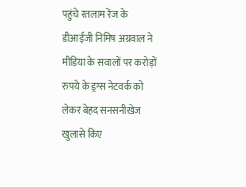पहुंचे रतलाम रेंज के डीआईजी निमिष अग्रवाल ने मीडिया के सवालों पर करोड़ों रुपये के ड्रग्स नेटवर्क को लेकर बेहद सनसनीखेज खुलासे किए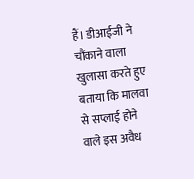हैं। डीआईजी ने चौंकाने वाला खुलासा करते हुए बताया कि मालवा से सप्लाई होने वाले इस अवैध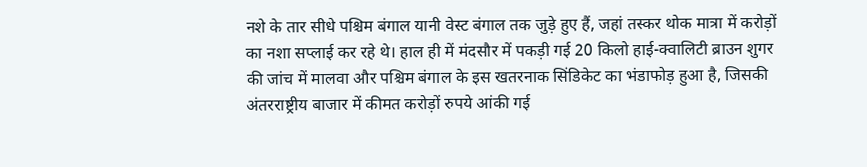नशे के तार सीधे पश्चिम बंगाल यानी वेस्ट बंगाल तक जुड़े हुए हैं, जहां तस्कर थोक मात्रा में करोड़ों का नशा सप्लाई कर रहे थे। हाल ही में मंदसौर में पकड़ी गई 20 किलो हाई-क्वालिटी ब्राउन शुगर की जांच में मालवा और पश्चिम बंगाल के इस खतरनाक सिंडिकेट का भंडाफोड़ हुआ है, जिसकी अंतरराष्ट्रीय बाजार में कीमत करोड़ों रुपये आंकी गई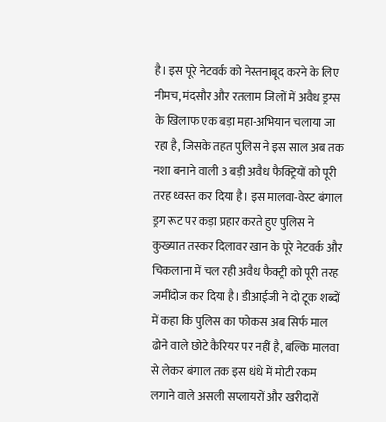है। इस पूरे नेटवर्क को नेस्तनाबूद करने के लिए नीमच, मंदसौर और रतलाम जिलों में अवैध ड्रग्स के खिलाफ एक बड़ा महा-अभियान चलाया जा रहा है, जिसके तहत पुलिस ने इस साल अब तक नशा बनाने वाली 3 बड़ी अवैध फैक्ट्रियों को पूरी तरह ध्वस्त कर दिया है। इस मालवा-वेस्ट बंगाल ड्रग रूट पर कड़ा प्रहार करते हुए पुलिस ने कुख्यात तस्कर दिलावर खान के पूरे नेटवर्क और चिकलाना में चल रही अवैध फैक्ट्री को पूरी तरह जमींदोज कर दिया है। डीआईजी ने दो टूक शब्दों में कहा कि पुलिस का फोकस अब सिर्फ माल ढोने वाले छोटे कैरियर पर नहीं है, बल्कि मालवा से लेकर बंगाल तक इस धंधे में मोटी रकम लगाने वाले असली सप्लायरों और खरीदारों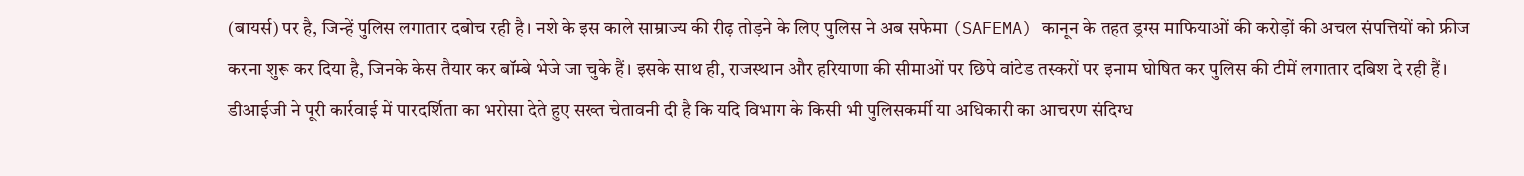(बायर्स) पर है, जिन्हें पुलिस लगातार दबोच रही है। नशे के इस काले साम्राज्य की रीढ़ तोड़ने के लिए पुलिस ने अब सफेमा (SAFEMA) कानून के तहत ड्रग्स माफियाओं की करोड़ों की अचल संपत्तियों को फ्रीज करना शुरू कर दिया है, जिनके केस तैयार कर बॉम्बे भेजे जा चुके हैं। इसके साथ ही, राजस्थान और हरियाणा की सीमाओं पर छिपे वांटेड तस्करों पर इनाम घोषित कर पुलिस की टीमें लगातार दबिश दे रही हैं। डीआईजी ने पूरी कार्रवाई में पारदर्शिता का भरोसा देते हुए सख्त चेतावनी दी है कि यदि विभाग के किसी भी पुलिसकर्मी या अधिकारी का आचरण संदिग्ध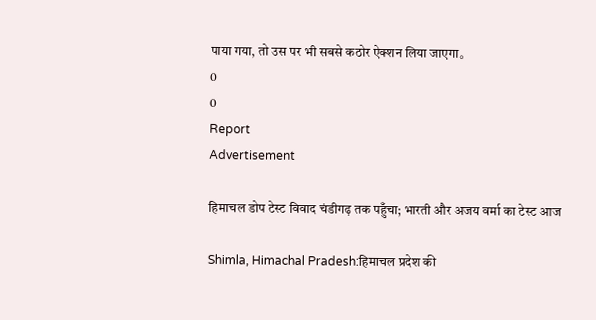पाया गया, तो उस पर भी सबसे कठोर ऐक्शन लिया जाएगा。
0
0
Report
Advertisement

हिमाचल डोप टेस्ट विवाद चंडीगढ़ तक पहुँचा; भारती और अजय वर्मा का टेस्ट आज

Shimla, Himachal Pradesh:हिमाचल प्रदेश की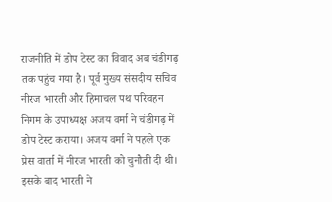राजनीति में डोप टेस्ट का विवाद अब चंडीगढ़ तक पहुंच गया है। पूर्व मुख्य संसदीय सचिव नीरज भारती और हिमाचल पथ परिवहन निगम के उपाध्यक्ष अजय वर्मा ने चंडीगढ़ में डोप टेस्ट कराया। अजय वर्मा ने पहले एक प्रेस वार्ता में नीरज भारती को चुनौती दी थी। इसके बाद भारती ने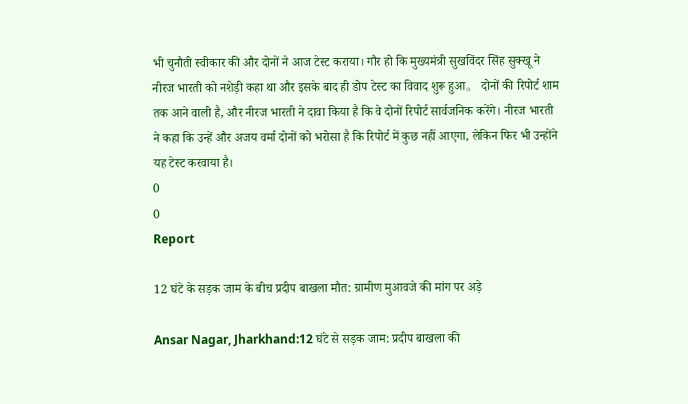भी चुनौती स्वीकार की और दोनों ने आज टेस्ट कराया। गौर हो कि मुख्यमंत्री सुखविंदर सिंह सुक्खू ने नीरज भारती को नशेड़ी कहा था और इसके बाद ही डोप टेस्ट का विवाद शुरू हुआ。 दोनों की रिपोर्ट शाम तक आने वाली है, और नीरज भारती ने दावा किया है कि वे दोनों रिपोर्ट सार्वजनिक करेंगे। नीरज भारती ने कहा कि उन्हें और अजय वर्मा दोनों को भरोसा है कि रिपोर्ट में कुछ नहीं आएगा, लेकिन फिर भी उन्होंने यह टेस्ट करवाया है।
0
0
Report

12 घंटे के सड़क जाम के बीच प्रदीप बाखला मौत: ग्रामीण मुआवजे की मांग पर अड़े

Ansar Nagar, Jharkhand:12 घंटे से सड़क जाम: प्रदीप बाखला की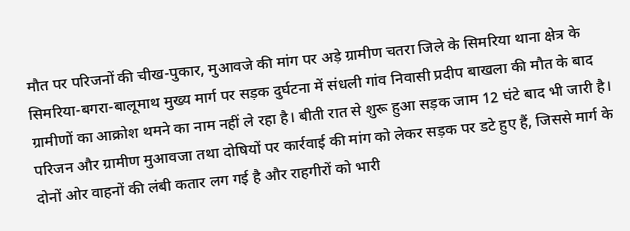मौत पर परिजनों की चीख-पुकार, मुआवजे की मांग पर अड़े ग्रामीण चतरा जिले के सिमरिया थाना क्षेत्र के सिमरिया-बगरा-बालूमाथ मुख्य मार्ग पर सड़क दुर्घटना में संधली गांव निवासी प्रदीप बाखला की मौत के बाद ग्रामीणों का आक्रोश थमने का नाम नहीं ले रहा है। बीती रात से शुरू हुआ सड़क जाम 12 घंटे बाद भी जारी है। परिजन और ग्रामीण मुआवजा तथा दोषियों पर कार्रवाई की मांग को लेकर सड़क पर डटे हुए हैं, जिससे मार्ग के दोनों ओर वाहनों की लंबी कतार लग गई है और राहगीरों को भारी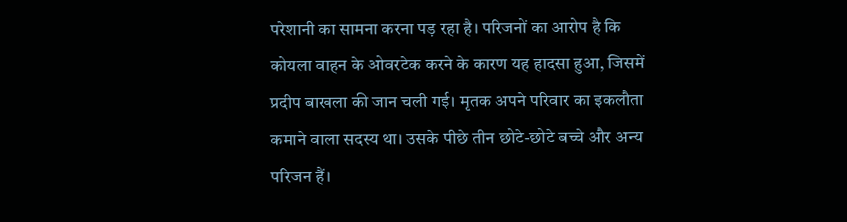परेशानी का सामना करना पड़ रहा है। परिजनों का आरोप है कि कोयला वाहन के ओवरटेक करने के कारण यह हादसा हुआ, जिसमें प्रदीप बाखला की जान चली गई। मृतक अपने परिवार का इकलौता कमाने वाला सदस्य था। उसके पीछे तीन छोटे-छोटे बच्चे और अन्य परिजन हैं।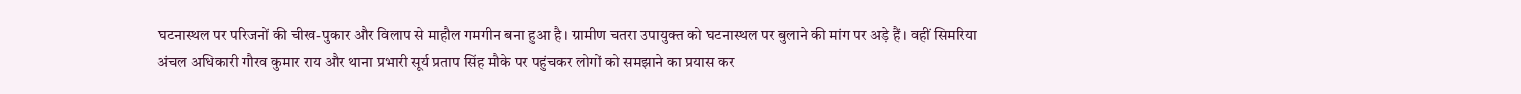घटनास्थल पर परिजनों की चीख-पुकार और विलाप से माहौल गमगीन बना हुआ है। ग्रामीण चतरा उपायुक्त को घटनास्थल पर बुलाने की मांग पर अड़े हैं। वहीं सिमरिया अंचल अधिकारी गौरव कुमार राय और थाना प्रभारी सूर्य प्रताप सिंह मौके पर पहुंचकर लोगों को समझाने का प्रयास कर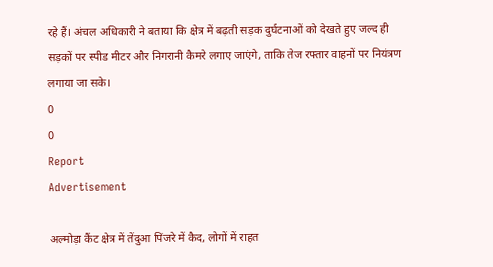रहे हैं। अंचल अधिकारी ने बताया कि क्षेत्र में बढ़ती सड़क दुर्घटनाओं को देखते हुए जल्द ही सड़कों पर स्पीड मीटर और निगरानी कैमरे लगाए जाएंगे, ताकि तेज रफ्तार वाहनों पर नियंत्रण लगाया जा सके।
0
0
Report
Advertisement

अल्मोड़ा कैंट क्षेत्र में तेंदुआ पिंजरे में कैद, लोगों में राहत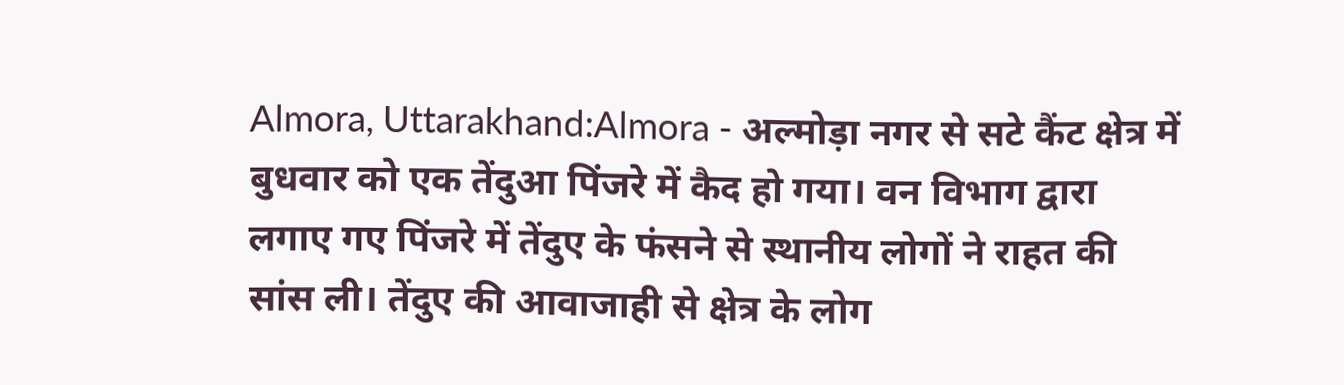Almora, Uttarakhand:Almora - अल्मोड़ा नगर से सटे कैंट क्षेत्र में बुधवार को एक तेंदुआ पिंजरे में कैद हो गया। वन विभाग द्वारा लगाए गए पिंजरे में तेंदुए के फंसने से स्थानीय लोगों ने राहत की सांस ली। तेंदुए की आवाजाही से क्षेत्र के लोग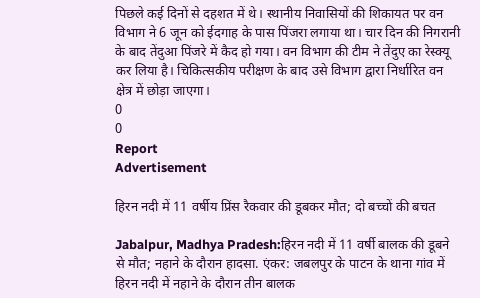पिछले कई दिनों से दहशत में थे। स्थानीय निवासियों की शिकायत पर वन विभाग ने 6 जून को ईदगाह के पास पिंजरा लगाया था। चार दिन की निगरानी के बाद तेंदुआ पिंजरे में कैद हो गया। वन विभाग की टीम ने तेंदुए का रेस्क्यू कर लिया है। चिकित्सकीय परीक्षण के बाद उसे विभाग द्वारा निर्धारित वन क्षेत्र में छोड़ा जाएगा।
0
0
Report
Advertisement

हिरन नदी में 11 वर्षीय प्रिंस रैकवार की डूबकर मौत; दो बच्चों की बचत

Jabalpur, Madhya Pradesh:हिरन नदी में 11 वर्षी बालक की डूबने से मौत; नहाने के दौरान हादसा. एंकर: जबलपुर के पाटन के थाना गांव में हिरन नदी में नहाने के दौरान तीन बालक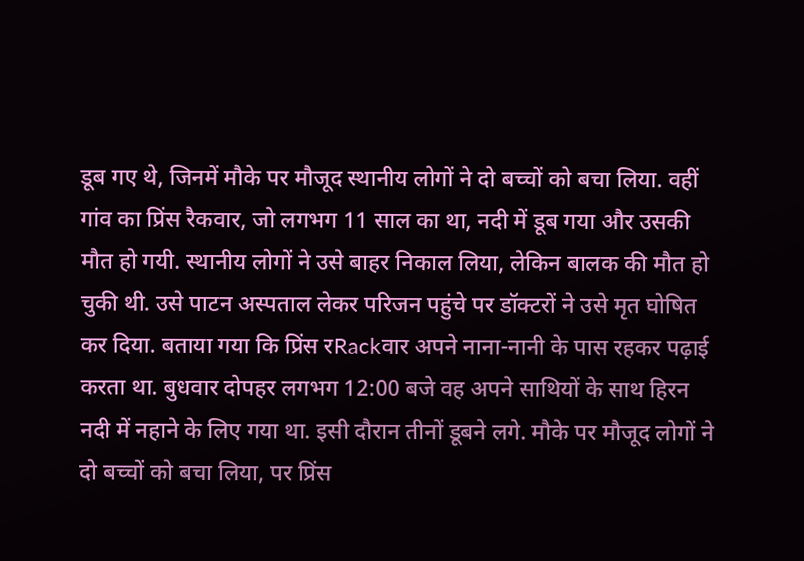डूब गए थे, जिनमें मौके पर मौजूद स्थानीय लोगों ने दो बच्चों को बचा लिया. वहीं गांव का प्रिंस रैकवार, जो लगभग 11 साल का था, नदी में डूब गया और उसकी मौत हो गयी. स्थानीय लोगों ने उसे बाहर निकाल लिया, लेकिन बालक की मौत हो चुकी थी. उसे पाटन अस्पताल लेकर परिजन पहुंचे पर डॉक्टरों ने उसे मृत घोषित कर दिया. बताया गया कि प्रिंस रRackवार अपने नाना-नानी के पास रहकर पढ़ाई करता था. बुधवार दोपहर लगभग 12:00 बजे वह अपने साथियों के साथ हिरन नदी में नहाने के लिए गया था. इसी दौरान तीनों डूबने लगे. मौके पर मौजूद लोगों ने दो बच्चों को बचा लिया, पर प्रिंस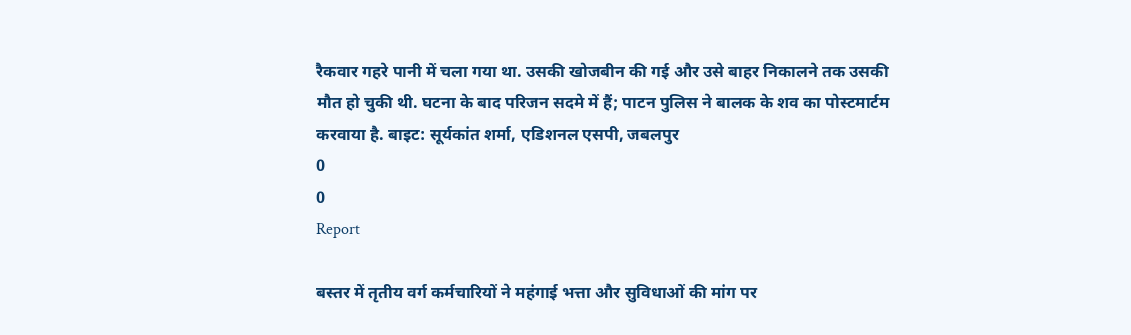रैकवार गहरे पानी में चला गया था. उसकी खोजबीन की गई और उसे बाहर निकालने तक उसकी मौत हो चुकी थी. घटना के बाद परिजन सदमे में हैं; पाटन पुलिस ने बालक के शव का पोस्टमार्टम करवाया है. बाइट: सूर्यकांत शर्मा, एडिशनल एसपी, जबलपुर
0
0
Report

बस्तर में तृतीय वर्ग कर्मचारियों ने महंगाई भत्ता और सुविधाओं की मांग पर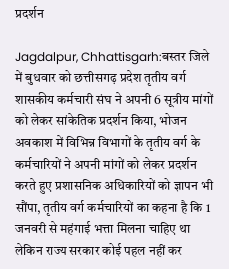प्रदर्शन

Jagdalpur, Chhattisgarh:बस्तर जिले में बुधवार को छत्तीसगढ़ प्रदेश तृतीय वर्ग शासकीय कर्मचारी संघ ने अपनी 6 सूत्रीय मांगों को लेकर सांकेतिक प्रदर्शन किया, भोजन अवकाश में विभिन्न विभागों के तृतीय वर्ग के कर्मचारियों ने अपनी मांगों को लेकर प्रदर्शन करते हुए प्रशासनिक अधिकारियों को ज्ञापन भी सौंपा, तृतीय वर्ग कर्मचारियों का कहना है कि 1 जनवरी से महंगाई भत्ता मिलना चाहिए था लेकिन राज्य सरकार कोई पहल नहीं कर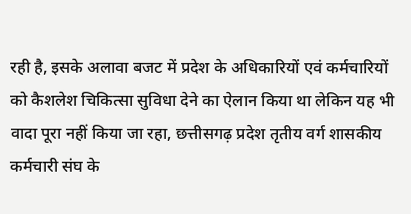रही है, इसके अलावा बजट में प्रदेश के अधिकारियों एवं कर्मचारियों को कैशलेश चिकित्सा सुविधा देने का ऐलान किया था लेकिन यह भी वादा पूरा नहीं किया जा रहा, छत्तीसगढ़ प्रदेश तृतीय वर्ग शासकीय कर्मचारी संघ के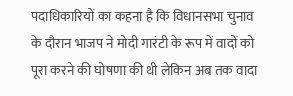पदाधिकारियों का कहना है कि विधानसभा चुनाव के दौरान भाजप ने मोदी गारंटी के रूप में वादों को पूरा करने की घोषणा की थी लेकिन अब तक वादा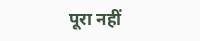पूरा नहीं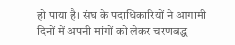हो पाया है। संघ के पदाधिकारियों ने आगामी दिनों में अपनी मांगों को लेकर चरणबद्ध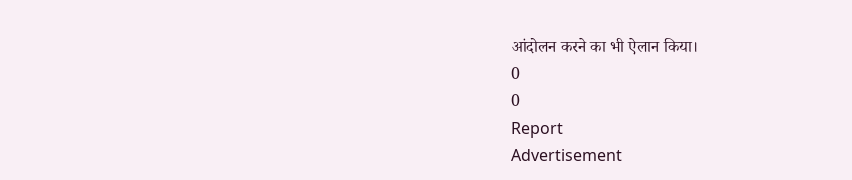आंदोलन करने का भी ऐलान किया।
0
0
Report
Advertisement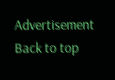Advertisement
Back to top